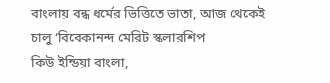বাংলায় বন্ধ ধর্মের ভিত্তিতে ভাতা, আজ থেকেই চালু ‘বিবেকানন্দ মেরিট স্কলারশিপ
কিউ ইন্ডিয়া বাংলা,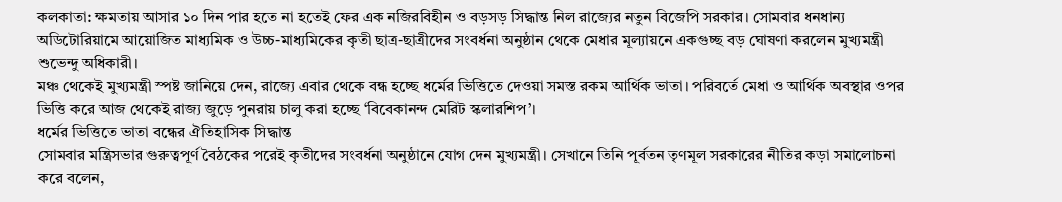কলকাতা: ক্ষমতায় আসার ১০ দিন পার হতে না হতেই ফের এক নজিরবিহীন ও বড়সড় সিদ্ধান্ত নিল রাজ্যের নতুন বিজেপি সরকার। সোমবার ধনধান্য অডিটোরিয়ামে আয়োজিত মাধ্যমিক ও উচ্চ-মাধ্যমিকের কৃতী ছাত্র-ছাত্রীদের সংবর্ধনা অনুষ্ঠান থেকে মেধার মূল্যায়নে একগুচ্ছ বড় ঘোষণা করলেন মুখ্যমন্ত্রী শুভেন্দু অধিকারী।
মঞ্চ থেকেই মুখ্যমন্ত্রী স্পষ্ট জানিয়ে দেন, রাজ্যে এবার থেকে বন্ধ হচ্ছে ধর্মের ভিত্তিতে দেওয়া সমস্ত রকম আর্থিক ভাতা। পরিবর্তে মেধা ও আর্থিক অবস্থার ওপর ভিত্তি করে আজ থেকেই রাজ্য জুড়ে পুনরায় চালু করা হচ্ছে ‘বিবেকানন্দ মেরিট স্কলারশিপ’।
ধর্মের ভিত্তিতে ভাতা বন্ধের ঐতিহাসিক সিদ্ধান্ত
সোমবার মন্ত্রিসভার গুরুত্বপূর্ণ বৈঠকের পরেই কৃতীদের সংবর্ধনা অনুষ্ঠানে যোগ দেন মুখ্যমন্ত্রী। সেখানে তিনি পূর্বতন তৃণমূল সরকারের নীতির কড়া সমালোচনা করে বলেন,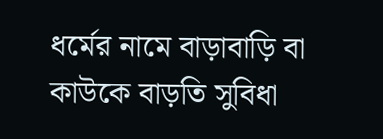ধর্মের নামে বাড়াবাড়ি বা কাউকে বাড়তি সুবিধা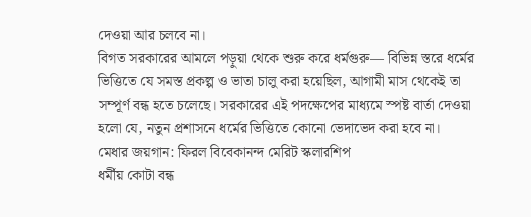দেওয়া আর চলবে না।
বিগত সরকারের আমলে পড়ুয়া থেকে শুরু করে ধর্মগুরু— বিভিন্ন স্তরে ধর্মের ভিত্তিতে যে সমস্ত প্রকল্প ও ভাতা চালু করা হয়েছিল, আগামী মাস থেকেই তা সম্পূর্ণ বন্ধ হতে চলেছে। সরকারের এই পদক্ষেপের মাধ্যমে স্পষ্ট বার্তা দেওয়া হলো যে, নতুন প্রশাসনে ধর্মের ভিত্তিতে কোনো ভেদাভেদ করা হবে না।
মেধার জয়গান: ফিরল বিবেকানন্দ মেরিট স্কলারশিপ
ধর্মীয় কোটা বন্ধ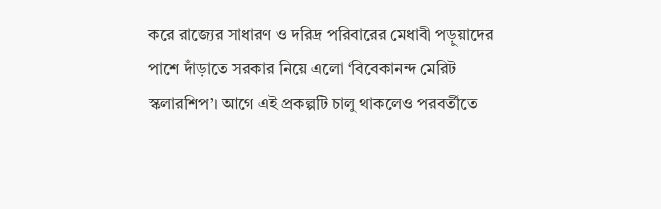করে রাজ্যের সাধারণ ও দরিদ্র পরিবারের মেধাবী পড়ুয়াদের পাশে দাঁড়াতে সরকার নিয়ে এলো ‘বিবেকানন্দ মেরিট স্কলারশিপ’। আগে এই প্রকল্পটি চালু থাকলেও পরবর্তীতে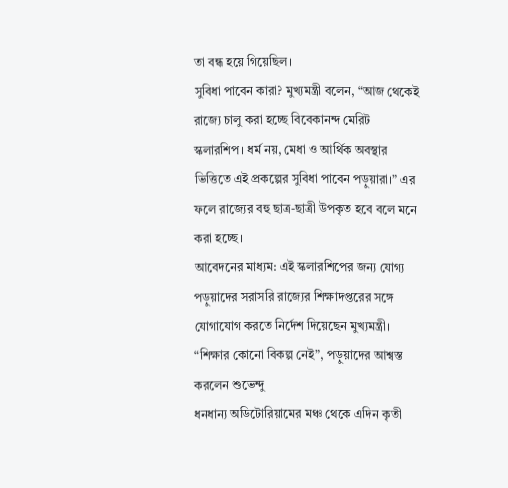তা বন্ধ হয়ে গিয়েছিল।
সুবিধা পাবেন কারা? মুখ্যমন্ত্রী বলেন, “আজ থেকেই রাজ্যে চালু করা হচ্ছে বিবেকানন্দ মেরিট স্কলারশিপ। ধর্ম নয়, মেধা ও আর্থিক অবস্থার ভিত্তিতে এই প্রকল্পের সুবিধা পাবেন পড়ুয়ারা।” এর ফলে রাজ্যের বহু ছাত্র-ছাত্রী উপকৃত হবে বলে মনে করা হচ্ছে।
আবেদনের মাধ্যম: এই স্কলারশিপের জন্য যোগ্য পড়ুয়াদের সরাসরি রাজ্যের শিক্ষাদপ্তরের সঙ্গে যোগাযোগ করতে নির্দেশ দিয়েছেন মুখ্যমন্ত্রী।
“শিক্ষার কোনো বিকল্প নেই”, পড়ুয়াদের আশ্বস্ত করলেন শুভেন্দু
ধনধান্য অডিটোরিয়ামের মঞ্চ থেকে এদিন কৃতী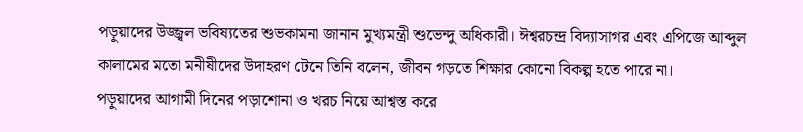পড়ুয়াদের উজ্জ্বল ভবিষ্যতের শুভকামনা জানান মুখ্যমন্ত্রী শুভেন্দু অধিকারী। ঈশ্বরচন্দ্র বিদ্যাসাগর এবং এপিজে আব্দুল কালামের মতো মনীষীদের উদাহরণ টেনে তিনি বলেন, জীবন গড়তে শিক্ষার কোনো বিকল্প হতে পারে না।
পড়ুয়াদের আগামী দিনের পড়াশোনা ও খরচ নিয়ে আশ্বস্ত করে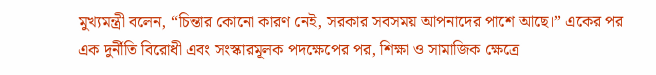মুখ্যমন্ত্রী বলেন, “চিন্তার কোনো কারণ নেই, সরকার সবসময় আপনাদের পাশে আছে।” একের পর এক দুর্নীতি বিরোধী এবং সংস্কারমূলক পদক্ষেপের পর, শিক্ষা ও সামাজিক ক্ষেত্রে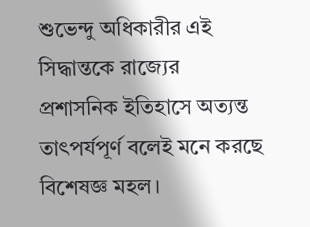শুভেন্দু অধিকারীর এই সিদ্ধান্তকে রাজ্যের প্রশাসনিক ইতিহাসে অত্যন্ত তাৎপর্যপূর্ণ বলেই মনে করছে বিশেষজ্ঞ মহল।